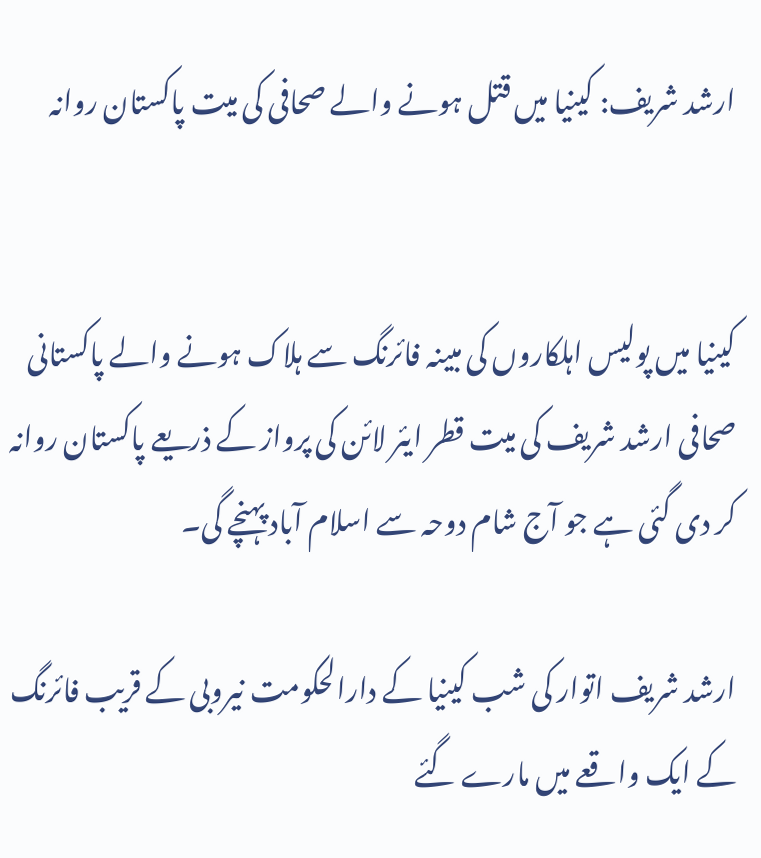ارشد شریف: کینیا میں قتل ہونے والے صحافی کی میت پاکستان روانہ


کینیا میں پولیس اہلکاروں کی مبینہ فائرنگ سے ہلاک ہونے والے پاکستانی صحافی ارشد شریف کی میت قطر ایئر لائن کی پرواز کے ذریعے پاکستان روانہ کر دی گئی ہے جو آج شام دوحہ سے اسلام آباد پہنچے گی۔

ارشد شریف اتوار کی شب کینیا کے دارالحکومت نیروبی کے قریب فائرنگ کے ایک واقعے میں مارے گئے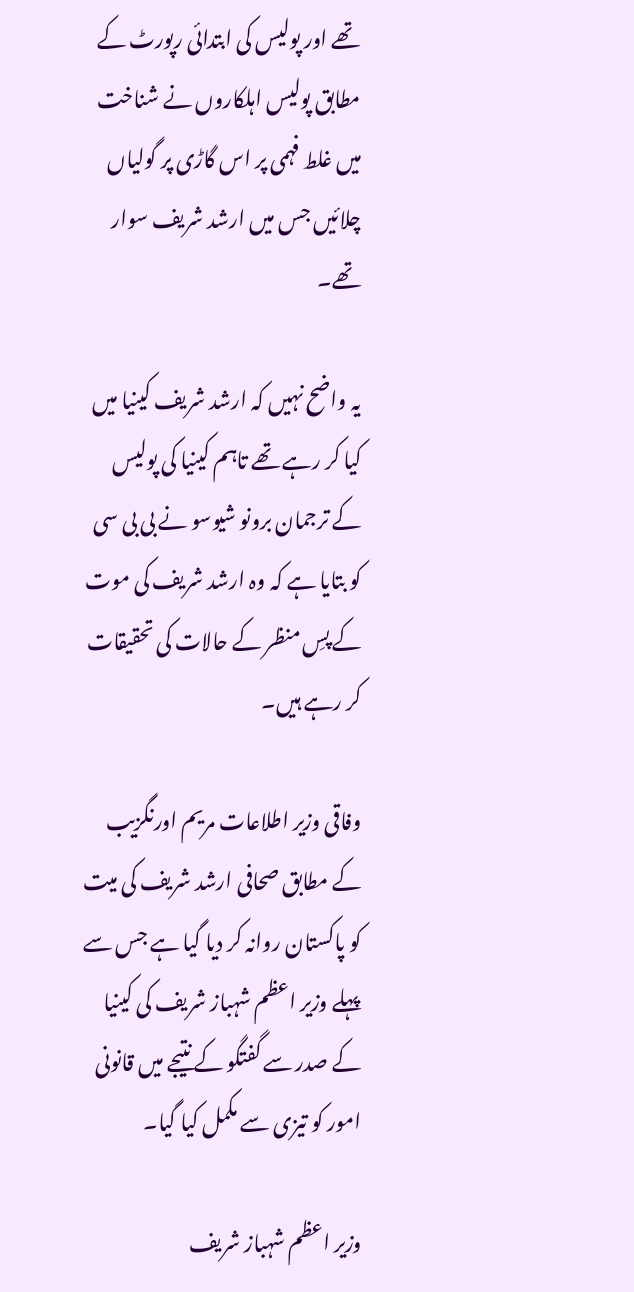تھے اور پولیس کی ابتدائی رپورٹ کے مطابق پولیس اہلکاروں نے شناخت میں غلط فہمی پر اس گاڑی پر گولیاں چلائیں جس میں ارشد شریف سوار تھے۔

یہ واضح نہیں کہ ارشد شریف کینیا میں کیا کر رہے تھے تاہم کینیا کی پولیس کے ترجمان برونو شیوسو نے بی بی سی کو بتایا ہے کہ وہ ارشد شریف کی موت کے پسِ منظر کے حالات کی تحقیقات کر رہے ہیں۔

وفاقی وزیر اطلاعات مریم اورنگزیب کے مطابق صحافی ارشد شریف کی میت کو پاکستان روانہ کر دیا گیا ہے جس سے پہلے وزیر اعظم شہباز شریف کی کینیا کے صدر سے گفتگو کے نتیجے میں قانونی امور کو تیزی سے مکمل کیا گیا۔

وزیر اعظم شہباز شریف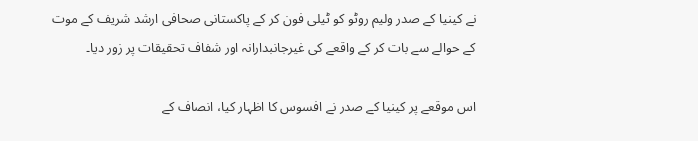نے کینیا کے صدر ولیم روٹو کو ٹیلی فون کر کے پاکستانی صحافی ارشد شریف کے موت کے حوالے سے بات کر کے واقعے کی غیرجانبدارانہ اور شفاف تحقیقات پر زور دیا۔

اس موقعے پر کینیا کے صدر نے افسوس کا اظہار کیا، انصاف کے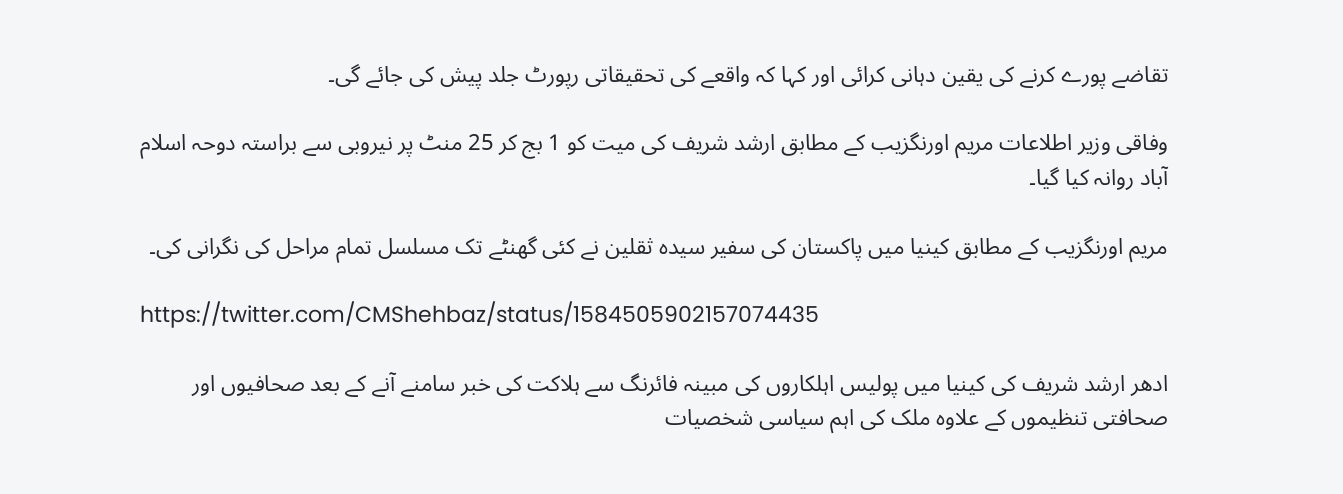تقاضے پورے کرنے کی یقین دہانی کرائی اور کہا کہ واقعے کی تحقیقاتی رپورٹ جلد پیش کی جائے گی۔

وفاقی وزیر اطلاعات مریم اورنگزیب کے مطابق ارشد شریف کی میت کو 1 بج کر 25 منٹ پر نیروبی سے براستہ دوحہ اسلام آباد روانہ کیا گیا۔

مریم اورنگزیب کے مطابق کینیا میں پاکستان کی سفیر سیدہ ثقلین نے کئی گھنٹے تک مسلسل تمام مراحل کی نگرانی کی۔

https://twitter.com/CMShehbaz/status/1584505902157074435

ادھر ارشد شریف کی کینیا میں پولیس اہلکاروں کی مبینہ فائرنگ سے ہلاکت کی خبر سامنے آنے کے بعد صحافیوں اور صحافتی تنظیموں کے علاوہ ملک کی اہم سیاسی شخصیات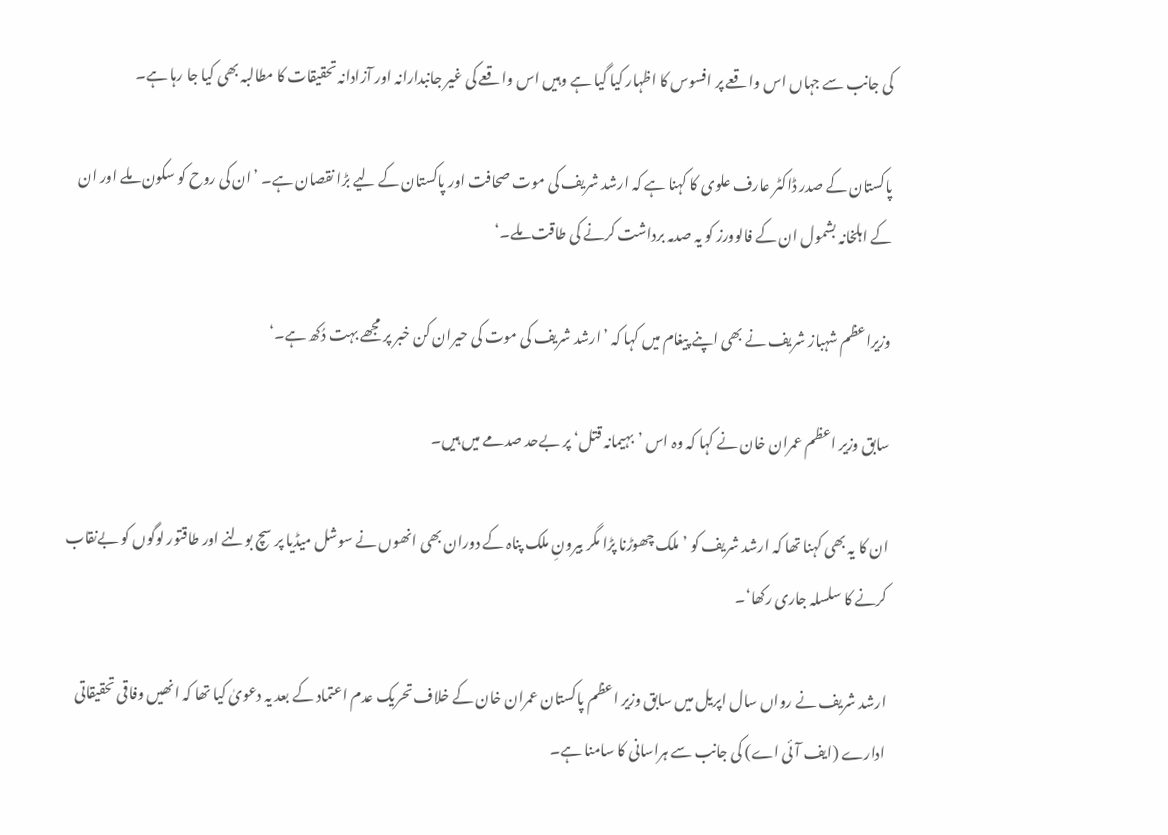کی جانب سے جہاں اس واقعے پر افسوس کا اظہار کیا گیا ہے وہیں اس واقعے کی غیر جانبدارانہ اور آزادانہ تحقیقات کا مطالبہ بھی کیا جا رہا ہے۔

پاکستان کے صدر ڈاکٹر عارف علوی کا کہنا ہے کہ ارشد شریف کی موت صحافت اور پاکستان کے لیے بڑا نقصان ہے۔ ’ان کی روح کو سکون ملے اور ان کے اہلخانہ بشمول ان کے فالوورز کو یہ صدمہ برداشت کرنے کی طاقت ملے۔‘

وزیراعظم شہباز شریف نے بھی اپنے پیغام میں کہا کہ ’ارشد شریف کی موت کی حیران کن خبر پر مجھے بہت دُکھ ہے۔‘

سابق وزیر اعظم عمران خان نے کہا کہ وہ اس ’بہیمانہ قتل‘ پر بےحد صدمے میں ہیں۔

ان کا یہ بھی کہنا تھا کہ ارشد شریف کو ’ملک چھوڑنا پڑا مگر بیرونِ ملک پناہ کے دوران بھی انھوں نے سوشل میڈیا پر سچ بولنے اور طاقتور لوگوں کو بےنقاب کرنے کا سلسلہ جاری رکھا‘۔

ارشد شریف نے رواں سال اپریل میں سابق وزیر اعظم پاکستان عمران خان کے خلاف تحریک عدم اعتماد کے بعد یہ دعویٰ کیا تھا کہ انھیں وفاقی تحقیقاتی ادارے (ایف آئی اے) کی جانب سے ہراسانی کا سامنا ہے۔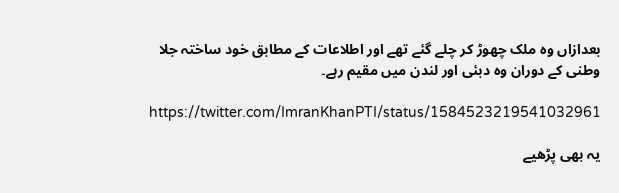بعدازاں وہ ملک چھوڑ کر چلے گئے تھے اور اطلاعات کے مطابق خود ساختہ جلا وطنی کے دوران وہ دبئی اور لندن میں مقیم رہے۔

https://twitter.com/ImranKhanPTI/status/1584523219541032961

یہ بھی پڑھیے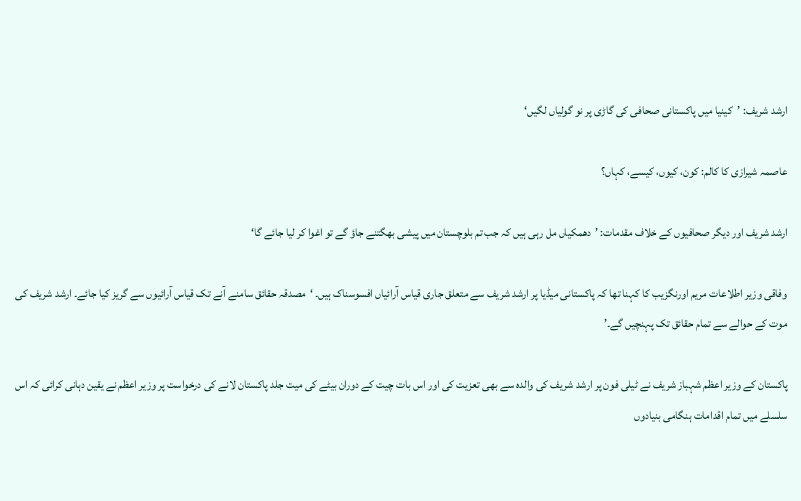ارشد شریف: ’کینیا میں پاکستانی صحافی کی گاڑی پر نو گولیاں لگیں‘

عاصمہ شیرازی کا کالم: کون، کیوں، کیسے، کہاں؟

ارشد شریف اور دیگر صحافیوں کے خلاف مقدمات: ’دھمکیاں مل رہی ہیں کہ جب تم بلوچستان میں پیشی بھگتنے جاؤ گے تو اغوا کر لیا جائے گا‘

وفاقی وزیر اطلاعات مریم اورنگزیب کا کہنا تھا کہ پاکستانی میڈیا پر ارشد شریف سے متعلق جاری قیاس آرائیاں افسوسناک ہیں۔ ‘مصدقہ حقائق سامنے آنے تک قیاس آرائیوں سے گریز کیا جائے۔ ارشد شریف کی موت کے حوالے سے تمام حقائق تک پہنچیں گے۔’

پاکستان کے وزیر اعظم شہباز شریف نے ٹیلی فون پر ارشد شریف کی والدہ سے بھی تعزیت کی اور اس بات چیت کے دوران بیٹے کی میت جلد پاکستان لانے کی درخواست پر وزیر اعظم نے یقین دہانی کرائی کہ اس سلسلے میں تمام اقدامات ہنگامی بنیادوں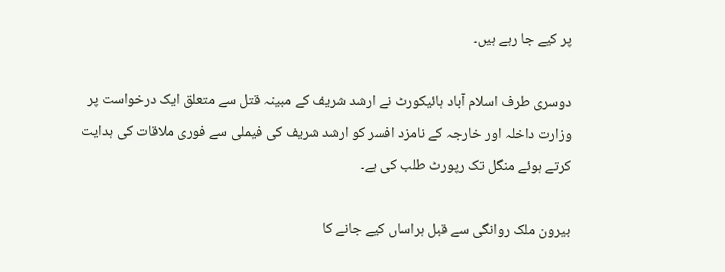پر کیے جا رہے ہیں۔

دوسری طرف اسلام آباد ہائیکورٹ نے ارشد شریف کے مبینہ قتل سے متعلق ایک درخواست پر وزارت داخلہ اور خارجہ کے نامزد افسر کو ارشد شریف کی فیملی سے فوری ملاقات کی ہدایت کرتے ہوئے منگل تک رپورٹ طلب کی ہے۔

بیرون ملک روانگی سے قبل ہراساں کیے جانے کا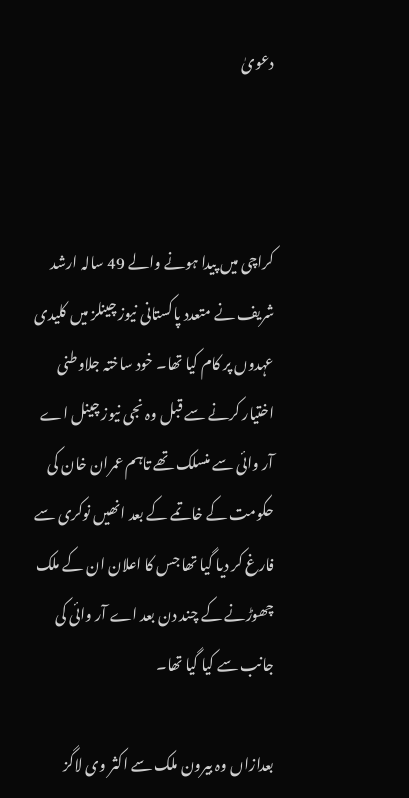دعویٰ



کراچی میں پیدا ہونے والے 49 سالہ ارشد شریف نے متعدد پاکستانی نیوز چینلز میں کلیدی عہدوں پر کام کیا تھا۔ خود ساختہ جلاوطنی اختیار کرنے سے قبل وہ نجی نیوز چینل اے آر وائی سے منسلک تھے تاہم عمران خان کی حکومت کے خاتمے کے بعد انھیں نوکری سے فارغ کر دیا گیا تھا جس کا اعلان ان کے ملک چھوڑنے کے چند دن بعد اے آر وائی کی جانب سے کیا گیا تھا۔

بعدازاں وہ بیرون ملک سے اکثر وی لاگز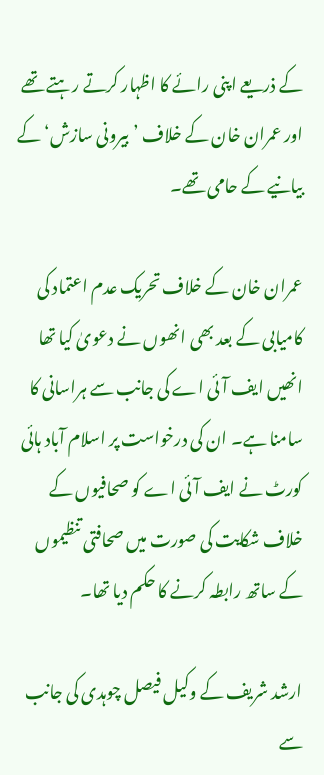کے ذریعے اپنی رائے کا اظہار کرتے رہتے تھے اور عمران خان کے خلاف ’بیرونی سازش‘ کے بیانیے کے حامی تھے۔

عمران خان کے خلاف تحریک عدم اعتماد کی کامیابی کے بعد بھی انھوں نے دعویٰ کیا تھا انھیں ایف آئی اے کی جانب سے ہراسانی کا سامنا ہے۔ ان کی درخواست پر اسلام آباد ہائی کورٹ نے ایف آئی اے کو صحافیوں کے خلاف شکایت کی صورت میں صحافتی تنظیموں کے ساتھ رابطہ کرنے کا حکم دیا تھا۔

ارشد شریف کے وکیل فیصل چوہدی کی جانب سے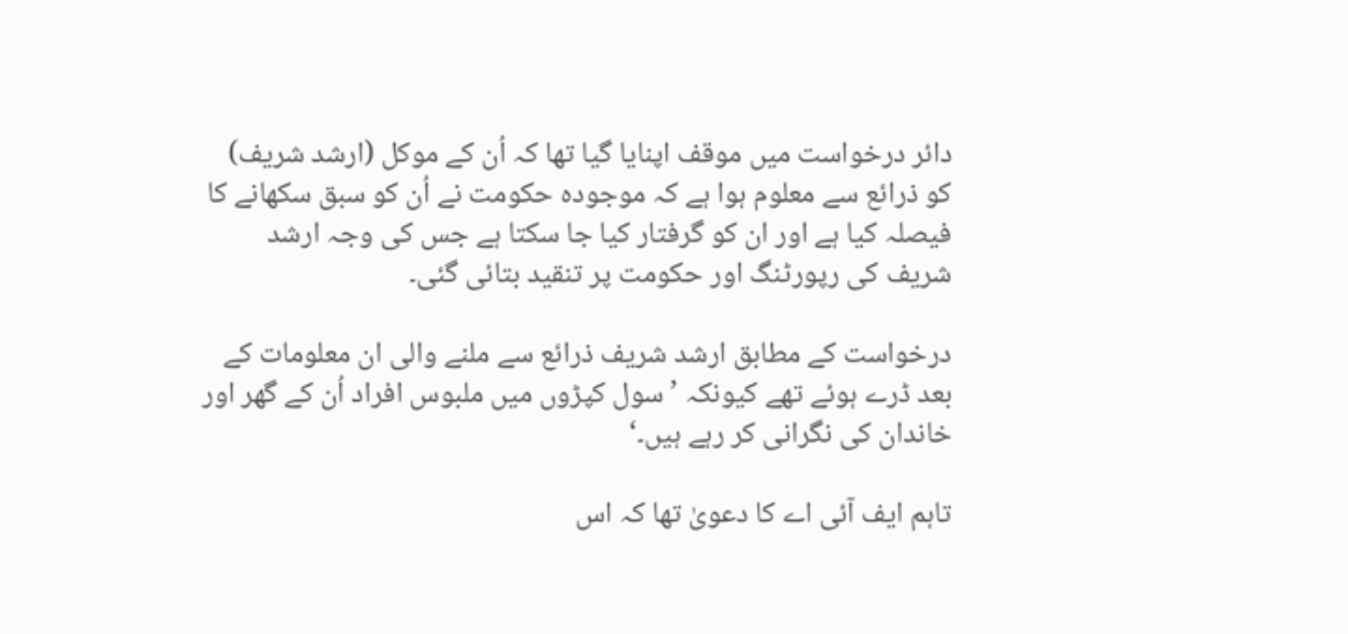دائر درخواست میں موقف اپنایا گیا تھا کہ اُن کے موکل (ارشد شریف) کو ذرائع سے معلوم ہوا ہے کہ موجودہ حکومت نے اُن کو سبق سکھانے کا فیصلہ کیا ہے اور ان کو گرفتار کیا جا سکتا ہے جس کی وجہ ارشد شریف کی رپورٹنگ اور حکومت پر تنقید بتائی گئی۔

درخواست کے مطابق ارشد شریف ذرائع سے ملنے والی ان معلومات کے بعد ڈرے ہوئے تھے کیونکہ ’سول کپڑوں میں ملبوس افراد اُن کے گھر اور خاندان کی نگرانی کر رہے ہیں۔‘

تاہم ایف آئی اے کا دعویٰ تھا کہ اس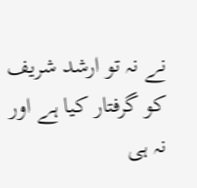نے نہ تو ارشد شریف کو گرفتار کیا ہے اور نہ ہی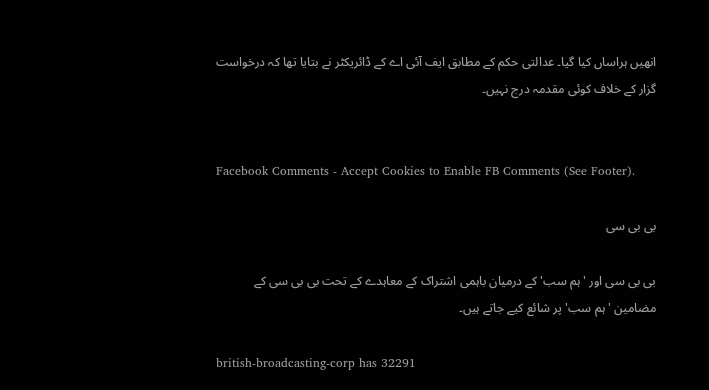انھیں ہراساں کیا گیا۔ عدالتی حکم کے مطابق ایف آئی اے کے ڈائریکٹر نے بتایا تھا کہ درخواست گزار کے خلاف کوئی مقدمہ درج نہیں۔


Facebook Comments - Accept Cookies to Enable FB Comments (See Footer).

بی بی سی

بی بی سی اور 'ہم سب' کے درمیان باہمی اشتراک کے معاہدے کے تحت بی بی سی کے مضامین 'ہم سب' پر شائع کیے جاتے ہیں۔

british-broadcasting-corp has 32291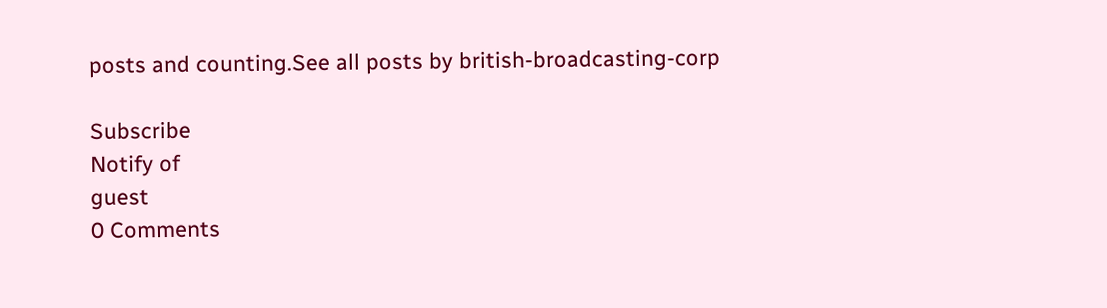posts and counting.See all posts by british-broadcasting-corp

Subscribe
Notify of
guest
0 Comments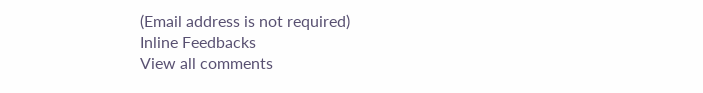(Email address is not required)
Inline Feedbacks
View all comments